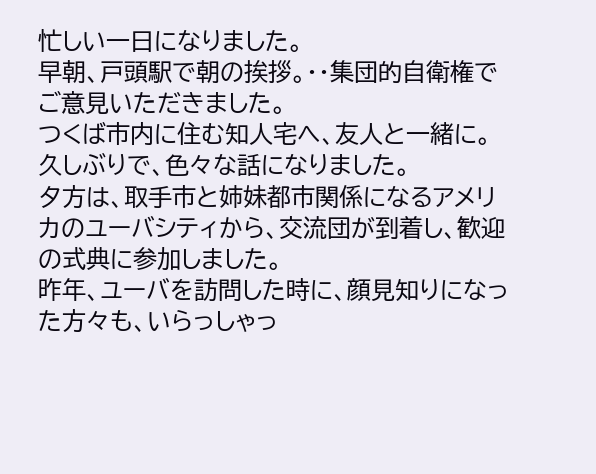忙しい一日になりました。
早朝、戸頭駅で朝の挨拶。・・集団的自衛権でご意見いただきました。
つくば市内に住む知人宅へ、友人と一緒に。
久しぶりで、色々な話になりました。
夕方は、取手市と姉妹都市関係になるアメリカのユーバシティから、交流団が到着し、歓迎の式典に参加しました。
昨年、ユーバを訪問した時に、顔見知りになった方々も、いらっしゃっ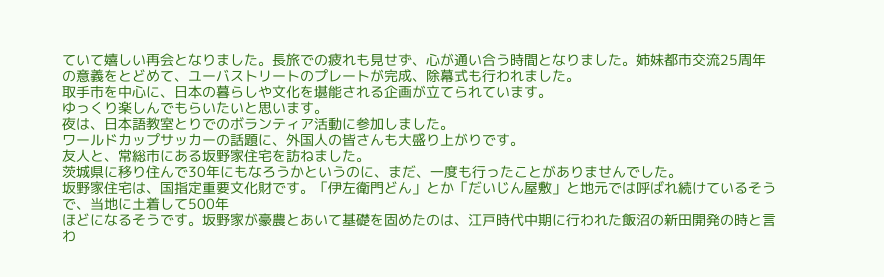ていて嬉しい再会となりました。長旅での疲れも見せず、心が通い合う時間となりました。姉妹都市交流25周年の意義をとどめて、ユーバストリートのプレートが完成、除幕式も行われました。
取手市を中心に、日本の暮らしや文化を堪能される企画が立てられています。
ゆっくり楽しんでもらいたいと思います。
夜は、日本語教室とりでのボランティア活動に参加しました。
ワールドカップサッカーの話題に、外国人の皆さんも大盛り上がりです。
友人と、常総市にある坂野家住宅を訪ねました。
茨城県に移り住んで30年にもなろうかというのに、まだ、一度も行ったことがありませんでした。
坂野家住宅は、国指定重要文化財です。「伊左衛門どん」とか「だいじん屋敷」と地元では呼ばれ続けているそうで、当地に土着して500年
ほどになるそうです。坂野家が豪農とあいて基礎を固めたのは、江戸時代中期に行われた飯沼の新田開発の時と言わ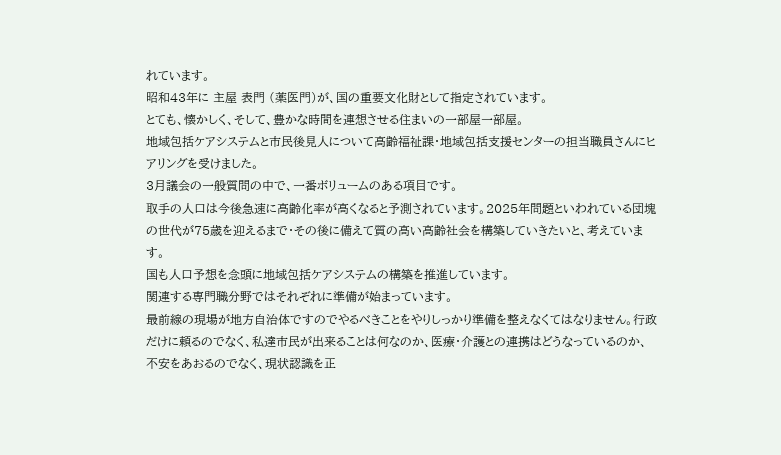れています。
昭和43年に 主屋 表門 (薬医門)が、国の重要文化財として指定されています。
とても、懐かしく、そして、豊かな時間を連想させる住まいの一部屋一部屋。
地域包括ケアシステムと市民後見人について高齢福祉課・地域包括支援センターの担当職員さんにヒアリングを受けました。
3月議会の一般質問の中で、一番ボリュームのある項目です。
取手の人口は今後急速に高齢化率が高くなると予測されています。2025年問題といわれている団塊の世代が75歳を迎えるまで・その後に備えて質の高い高齢社会を構築していきたいと、考えています。
国も人口予想を念頭に地域包括ケアシステムの構築を推進しています。
関連する専門職分野ではそれぞれに準備が始まっています。
最前線の現場が地方自治体ですのでやるべきことをやりしっかり準備を整えなくてはなりません。行政だけに頼るのでなく、私達市民が出来ることは何なのか、医療・介護との連携はどうなっているのか、不安をあおるのでなく、現状認識を正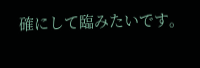確にして臨みたいです。